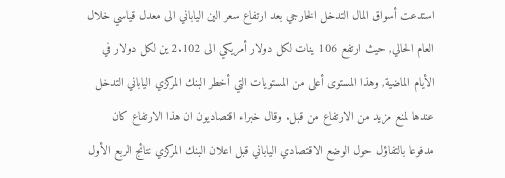استدعت أسواق المال التدخل الخارجي بعد ارتفاع سعر الين الياباني الى معدل قياسي خلال العام الحالي, حيث ارتفع 106 ينات لكل دولار أمريكي الى 2.102 ين لكل دولار في الأيام الماضية, وهذا المستوى أعلى من المستويات التي أخطر البنك المركزي الياباني التدخل عندها لمنع مزيد من الارتفاع من قبل. وقال خبراء اقتصاديون ان هذا الارتفاع كان مدفوعا بالتفاؤل حول الوضع الاقتصادي الياباني قبل اعلان البنك المركزي نتائج الربع الأول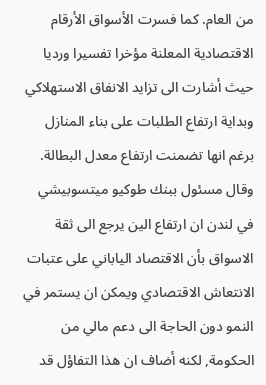من العام. كما فسرت الأسواق الأرقام الاقتصادية المعلنة مؤخرا تفسيرا ورديا حيث أشارت الى تزايد الانفاق الاستهلاكي وبداية ارتفاع الطلبات على بناء المنازل برغم انها تضمنت ارتفاع معدل البطالة. وقال مسئول ببنك طوكيو ميتسوبيشي في لندن ان ارتفاع الين يرجع الى ثقة الاسواق بأن الاقتصاد الياباني على عتبات الانتعاش الاقتصادي ويمكن ان يستمر في النمو دون الحاجة الى دعم مالي من الحكومة, لكنه أضاف ان هذا التفاؤل قد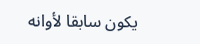يكون سابقا لأوانه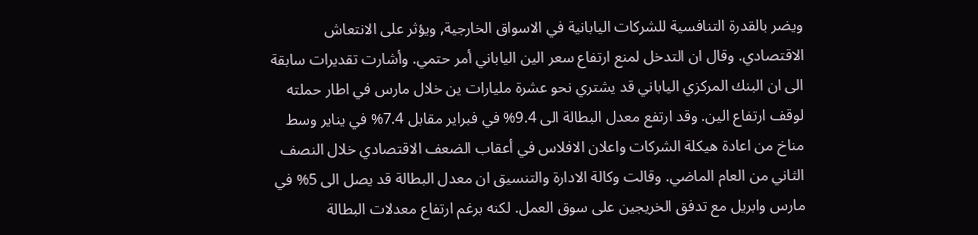ويضر بالقدرة التنافسية للشركات اليابانية في الاسواق الخارجية, ويؤثر على الانتعاش الاقتصادي. وقال ان التدخل لمنع ارتفاع سعر الين الياباني أمر حتمي. وأشارت تقديرات سابقة الى ان البنك المركزي الياباني قد يشتري نحو عشرة مليارات ين خلال مارس في اطار حملته لوقف ارتفاع الين. وقد ارتفع معدل البطالة الى 9.4% في فبراير مقابل 7.4% في يناير وسط مناخ من اعادة هيكلة الشركات واعلان الافلاس في أعقاب الضعف الاقتصادي خلال النصف الثاني من العام الماضي. وقالت وكالة الادارة والتنسيق ان معدل البطالة قد يصل الى 5% في مارس وابريل مع تدفق الخريجين على سوق العمل. لكنه برغم ارتفاع معدلات البطالة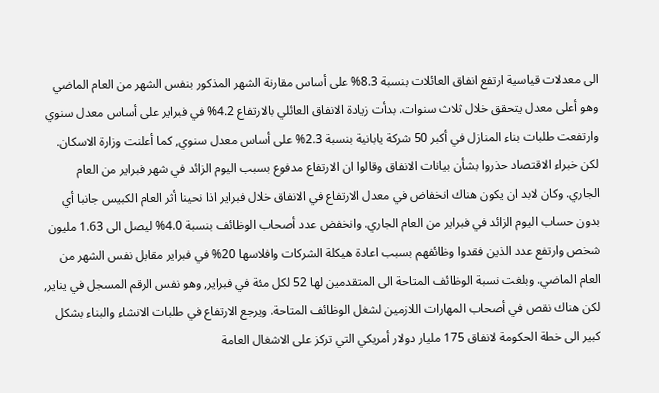الى معدلات قياسية ارتفع انفاق العائلات بنسبة 8.3% على أساس مقارنة الشهر المذكور بنفس الشهر من العام الماضي وهو أعلى معدل يتحقق خلال ثلاث سنوات. بدأت زيادة الانفاق العائلي بالارتفاع 4.2% في فبراير على أساس معدل سنوي وارتفعت طلبات بناء المنازل في أكبر 50 شركة يابانية بنسبة 2.3% على أساس معدل سنوي, كما أعلنت وزارة الاسكان. لكن خبراء الاقتصاد حذروا بشأن بيانات الانفاق وقالوا ان الارتفاع مدفوع بسبب اليوم الزائد في شهر فبراير من العام الجاري. وكان لابد ان يكون هناك انخفاض في معدل الارتفاع في الانفاق خلال فبراير اذا نحينا أثر العام الكبيس جانبا أي بدون حساب اليوم الزائد في فبراير من العام الجاري. وانخفض عدد أصحاب الوظائف بنسبة 4.0% ليصل الى 1.63 مليون شخص وارتفع عدد الذين فقدوا وظائفهم بسبب اعادة هيكلة الشركات وافلاسها 20% في فبراير مقابل نفس الشهر من العام الماضي. وبلغت نسبة الوظائف المتاحة الى المتقدمين لها 52 لكل مئة في فبراير, وهو نفس الرقم المسجل في يناير, لكن هناك نقص في أصحاب المهارات اللازمين لشغل الوظائف المتاحة. ويرجع الارتفاع في طلبات الانشاء والبناء بشكل كبير الى خطة الحكومة لانفاق 175 مليار دولار أمريكي التي تركز على الاشغال العامة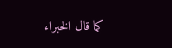كما قال الخبراء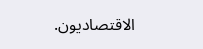الاقتصاديون.